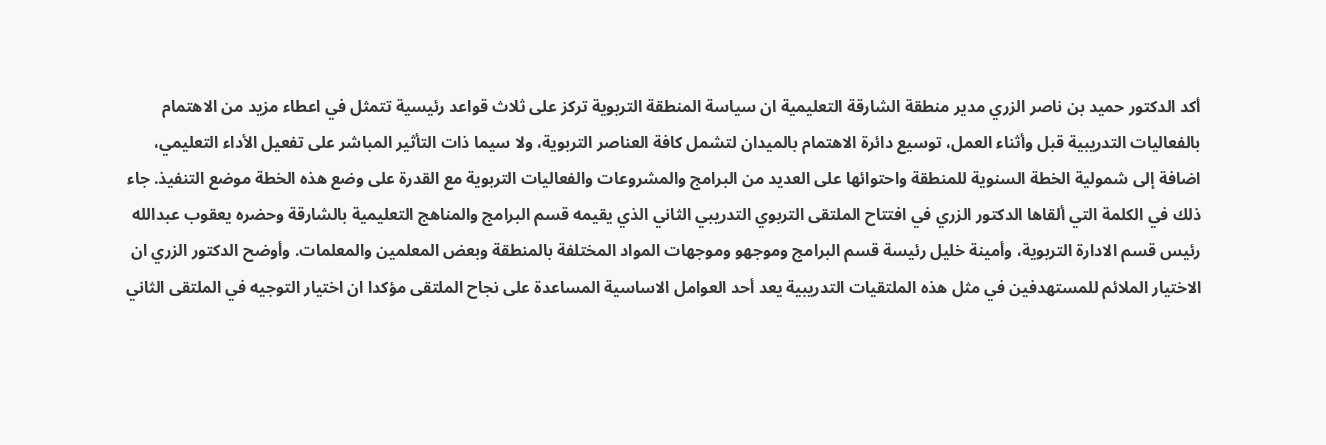أكد الدكتور حميد بن ناصر الزري مدير منطقة الشارقة التعليمية ان سياسة المنطقة التربوية تركز على ثلاث قواعد رئيسية تتمثل في اعطاء مزيد من الاهتمام بالفعاليات التدريبية قبل وأثناء العمل، توسيع دائرة الاهتمام بالميدان لتشمل كافة العناصر التربوية، ولا سيما ذات التأثير المباشر على تفعيل الأداء التعليمي، اضافة إلى شمولية الخطة السنوية للمنطقة واحتوائها على العديد من البرامج والمشروعات والفعاليات التربوية مع القدرة على وضع هذه الخطة موضع التنفيذ. جاء ذلك في الكلمة التي ألقاها الدكتور الزري في افتتاح الملتقى التربوي التدريبي الثاني الذي يقيمه قسم البرامج والمناهج التعليمية بالشارقة وحضره يعقوب عبدالله رئيس قسم الادارة التربوية، وأمينة خليل رئيسة قسم البرامج وموجهو وموجهات المواد المختلفة بالمنطقة وبعض المعلمين والمعلمات. وأوضح الدكتور الزري ان الاختيار الملائم للمستهدفين في مثل هذه الملتقيات التدريبية يعد أحد العوامل الاساسية المساعدة على نجاح الملتقى مؤكدا ان اختيار التوجيه في الملتقى الثاني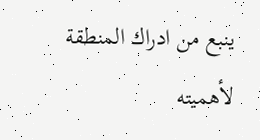ينبع من ادراك المنطقة لأهميته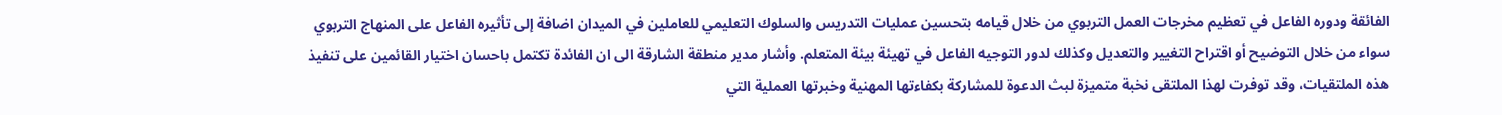الفائقة ودوره الفاعل في تعظيم مخرجات العمل التربوي من خلال قيامه بتحسين عمليات التدريس والسلوك التعليمي للعاملين في الميدان اضافة إلى تأثيره الفاعل على المنهاج التربوي سواء من خلال التوضيح أو اقتراح التغيير والتعديل وكذلك لدور التوجيه الفاعل في تهيئة بيئة المتعلم. وأشار مدير منطقة الشارقة الى ان الفائدة تكتمل باحسان اختيار القائمين على تنفيذ هذه الملتقيات، وقد توفرت لهذا الملتقى نخبة متميزة لبث الدعوة للمشاركة بكفاءتها المهنية وخبرتها العملية التي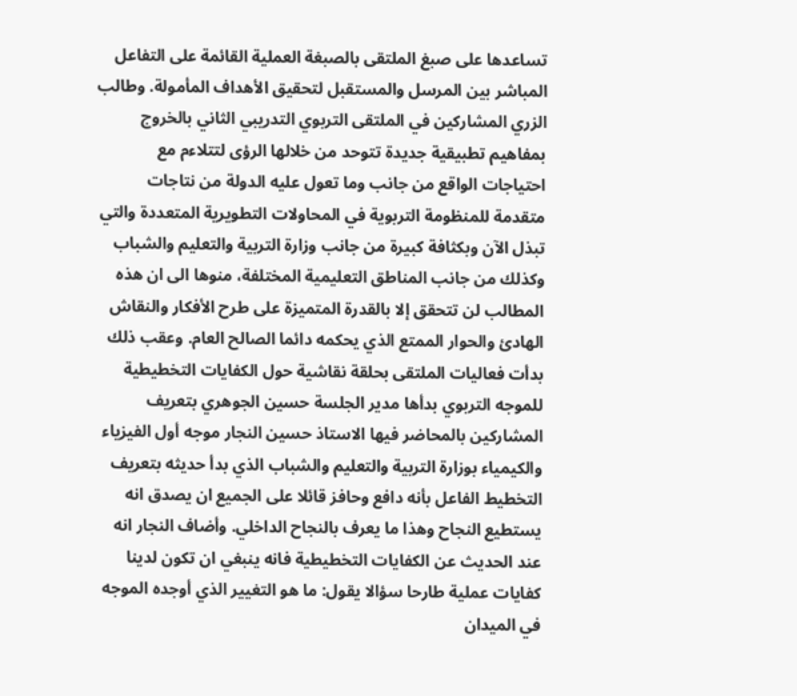تساعدها على صبغ الملتقى بالصبغة العملية القائمة على التفاعل المباشر بين المرسل والمستقبل لتحقيق الأهداف المأمولة. وطالب الزري المشاركين في الملتقى التربوي التدريبي الثاني بالخروج بمفاهيم تطبيقية جديدة تتوحد من خلالها الرؤى لتتلاءم مع احتياجات الواقع من جانب وما تعول عليه الدولة من نتاجات متقدمة للمنظومة التربوية في المحاولات التطويرية المتعددة والتي تبذل الآن وبكثافة كبيرة من جانب وزارة التربية والتعليم والشباب وكذلك من جانب المناطق التعليمية المختلفة، منوها الى ان هذه المطالب لن تتحقق إلا بالقدرة المتميزة على طرح الأفكار والنقاش الهادئ والحوار الممتع الذي يحكمه دائما الصالح العام. وعقب ذلك بدأت فعاليات الملتقى بحلقة نقاشية حول الكفايات التخطيطية للموجه التربوي بدأها مدير الجلسة حسين الجوهري بتعريف المشاركين بالمحاضر فيها الاستاذ حسين النجار موجه أول الفيزياء والكيمياء بوزارة التربية والتعليم والشباب الذي بدأ حديثه بتعريف التخطيط الفاعل بأنه دافع وحافز قائلا على الجميع ان يصدق انه يستطيع النجاح وهذا ما يعرف بالنجاح الداخلي. وأضاف النجار انه عند الحديث عن الكفايات التخطيطية فانه ينبغي ان تكون لدينا كفايات عملية طارحا سؤالا يقول: ما هو التغيير الذي أوجده الموجه في الميدان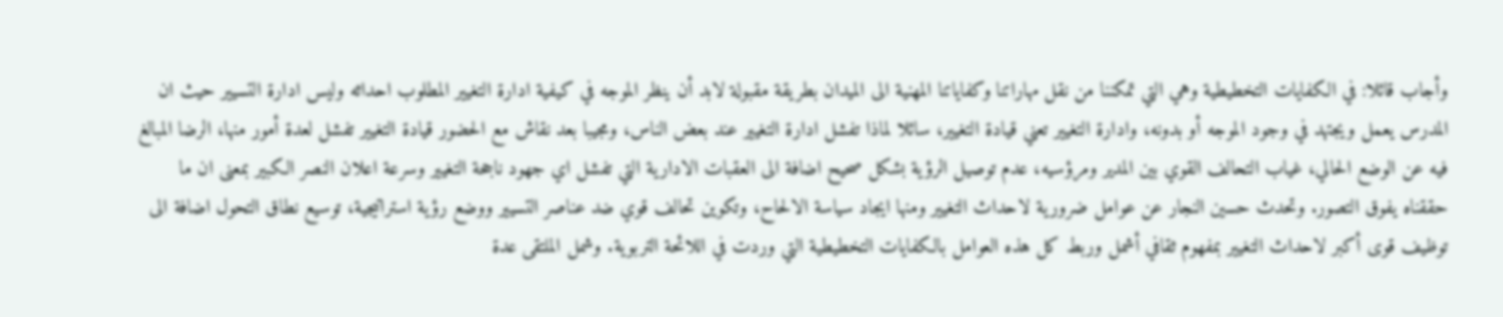وأجاب قائلا: في الكفايات التخطيطية وهي التي تمكننا من نقل مهاراتنا وكفاياتنا المهنية الى الميدان بطريقة مقبولة لابد أن ينظر الموجه في كيفية ادارة التغيير المطلوب احداثه وليس ادارة التسيير حيث ان المدرس يعمل ويجتهد في وجود الموجه أو بدونه، وادارة التغيير تعني قيادة التغيير، سائلا لماذا تفشل ادارة التغيير عند بعض الناس، ومجيبا بعد نقاش مع الحضور قيادة التغيير تفشل لعدة أمور منها، الرضا المبالغ فيه عن الوضع الحالي، غياب التحالف القوي بين المدير ومرؤسيه، عدم توصيل الرؤية بشكل صحيح اضافة الى العقبات الادارية التي تفشل اي جهود ناجحة التغيير وسرعة اعلان النصر الكبير بمعنى ان ما حققناه يفوق التصور. وتحدث حسين النجار عن عوامل ضرورية لاحداث التغيير ومنها ايجاد سياسة الالحاح، وتكوين تحالف قوي ضد عناصر التسيير ووضع رؤية استراتيجية، توسيع نطاق التحول اضافة الى توظيف قوى أكبر لاحداث التغيير بمفهوم ثقافي أشمل وربط كل هذه العوامل بالكفايات التخطيطية التي وردت في اللائحة التربوية. وشمل الملتقى عدة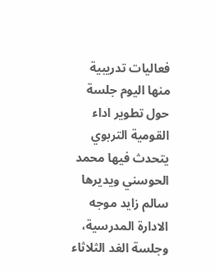فعاليات تدريبية منها اليوم جلسة حول تطوير اداء القومية التربوي يتحدث فيها محمد الحوسني ويديرها سالم زايد موجه الادارة المدرسية، وجلسة الغد الثلاثاء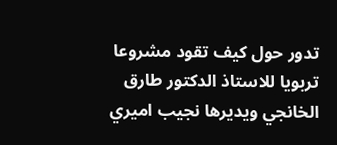تدور حول كيف تقود مشروعا تربويا للاستاذ الدكتور طارق الخانجي ويديرها نجيب اميري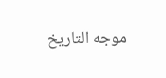موجه التاريخ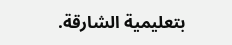بتعليمية الشارقة.